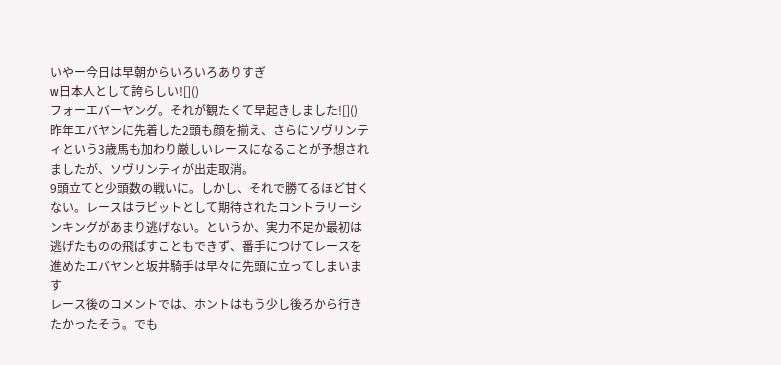いやー今日は早朝からいろいろありすぎ
w日本人として誇らしい![]()
フォーエバーヤング。それが観たくて早起きしました![]()
昨年エバヤンに先着した2頭も顔を揃え、さらにソヴリンティという3歳馬も加わり厳しいレースになることが予想されましたが、ソヴリンティが出走取消。
9頭立てと少頭数の戦いに。しかし、それで勝てるほど甘くない。レースはラビットとして期待されたコントラリーシンキングがあまり逃げない。というか、実力不足か最初は逃げたものの飛ばすこともできず、番手につけてレースを進めたエバヤンと坂井騎手は早々に先頭に立ってしまいます
レース後のコメントでは、ホントはもう少し後ろから行きたかったそう。でも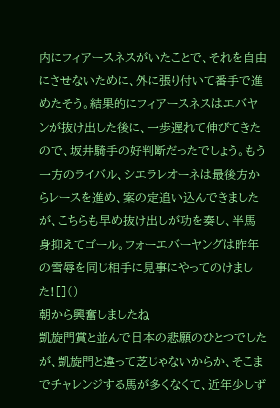内にフィアースネスがいたことで、それを自由にさせないために、外に張り付いて番手で進めたそう。結果的にフィアースネスはエバヤンが抜け出した後に、一歩遅れて伸びてきたので、坂井騎手の好判断だったでしょう。もう一方のライバル、シエラレオーネは最後方からレースを進め、案の定追い込んできましたが、こちらも早め抜け出しが功を奏し、半馬身抑えてゴール。フォーエバーヤングは昨年の雪辱を同じ相手に見事にやってのけました![]()
朝から興奮しましたね
凱旋門賞と並んで日本の悲願のひとつでしたが、凱旋門と違って芝じゃないからか、そこまでチャレンジする馬が多くなくて、近年少しず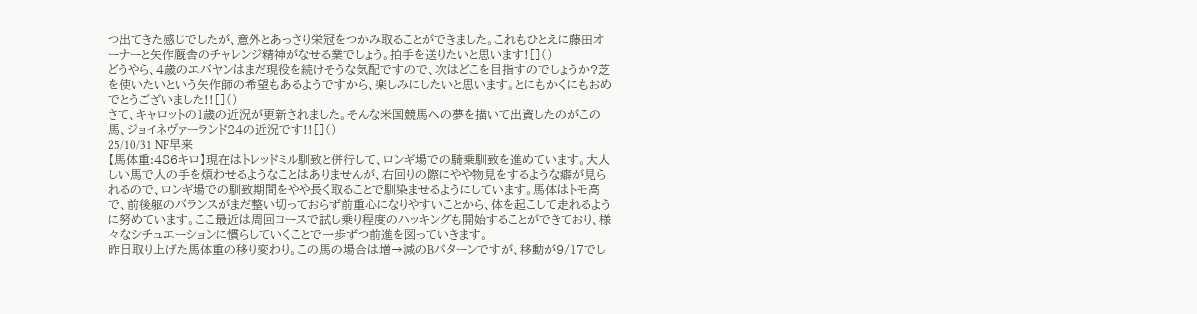つ出てきた感じでしたが、意外とあっさり栄冠をつかみ取ることができました。これもひとえに藤田オーナーと矢作厩舎のチャレンジ精神がなせる業でしょう。拍手を送りたいと思います![]()
どうやら、4歳のエバヤンはまだ現役を続けそうな気配ですので、次はどこを目指すのでしょうか?芝を使いたいという矢作師の希望もあるようですから、楽しみにしたいと思います。とにもかくにもおめでとうございました!![]()
さて、キャロットの1歳の近況が更新されました。そんな米国競馬への夢を描いて出資したのがこの馬、ジョイネヴァーランド24の近況です!![]()
25/10/31 NF早来
【馬体重:486キロ】現在はトレッドミル馴致と併行して、ロンギ場での騎乗馴致を進めています。大人しい馬で人の手を煩わせるようなことはありませんが、右回りの際にやや物見をするような癖が見られるので、ロンギ場での馴致期間をやや長く取ることで馴染ませるようにしています。馬体はトモ高で、前後躯のバランスがまだ整い切っておらず前重心になりやすいことから、体を起こして走れるように努めています。ここ最近は周回コースで試し乗り程度のハッキングも開始することができており、様々なシチュエーションに慣らしていくことで一歩ずつ前進を図っていきます。
昨日取り上げた馬体重の移り変わり。この馬の場合は増→減のBパターンですが、移動が9/17でし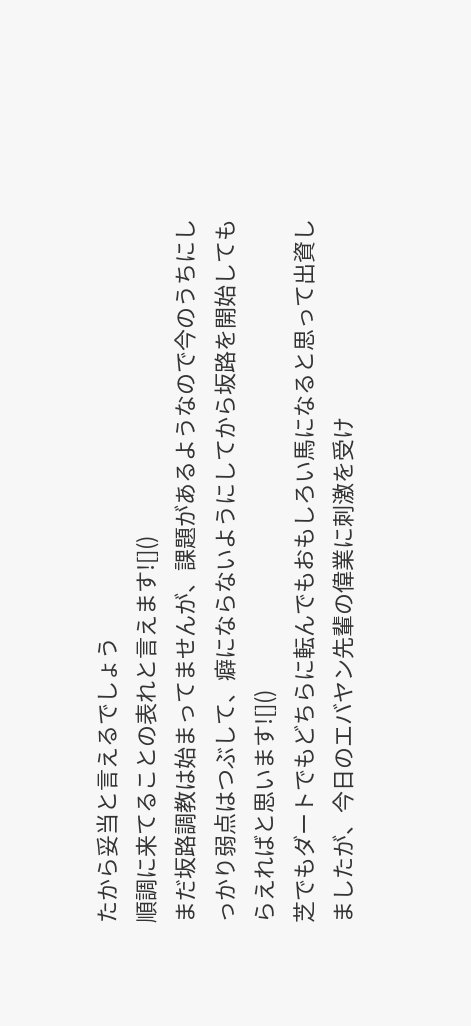たから妥当と言えるでしょう
順調に来てることの表れと言えます![]()
まだ坂路調教は始まってませんが、課題があるようなので今のうちにしっかり弱点はつぶして、癖にならないようにしてから坂路を開始してもらえればと思います![]()
芝でもダートでもどちらに転んでもおもしろい馬になると思って出資しましたが、今日のエバヤン先輩の偉業に刺激を受け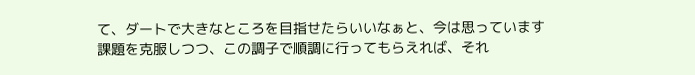て、ダートで大きなところを目指せたらいいなぁと、今は思っています
課題を克服しつつ、この調子で順調に行ってもらえれば、それ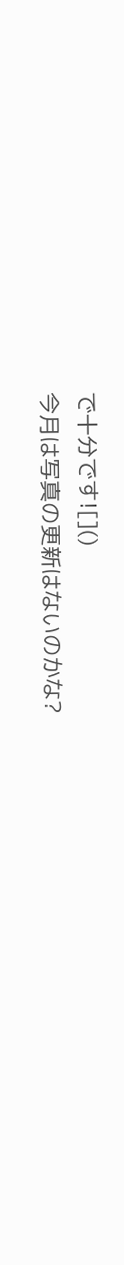で十分です![]()
今月は写真の更新はないのかな?